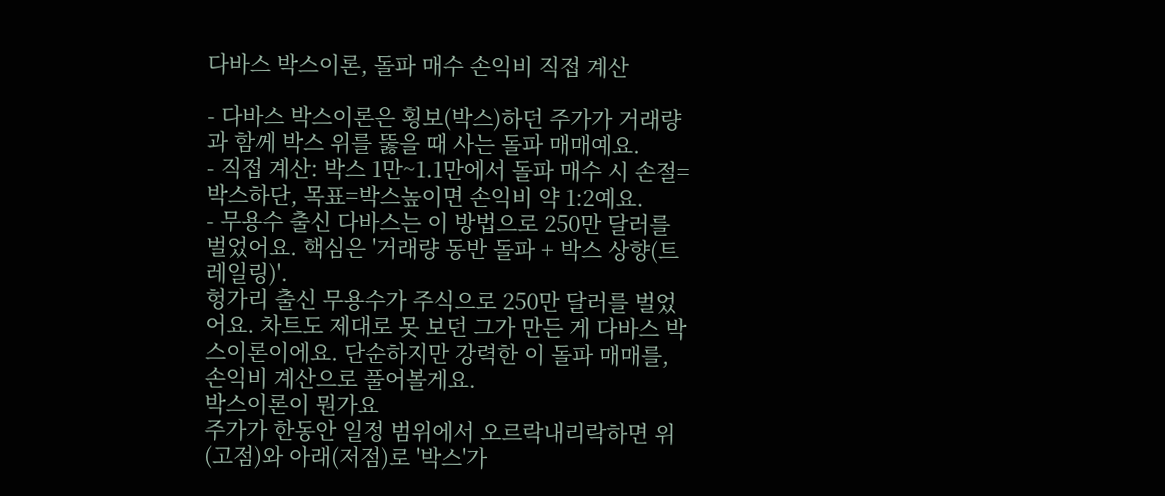다바스 박스이론, 돌파 매수 손익비 직접 계산

- 다바스 박스이론은 횡보(박스)하던 주가가 거래량과 함께 박스 위를 뚫을 때 사는 돌파 매매예요.
- 직접 계산: 박스 1만~1.1만에서 돌파 매수 시 손절=박스하단, 목표=박스높이면 손익비 약 1:2예요.
- 무용수 출신 다바스는 이 방법으로 250만 달러를 벌었어요. 핵심은 '거래량 동반 돌파 + 박스 상향(트레일링)'.
헝가리 출신 무용수가 주식으로 250만 달러를 벌었어요. 차트도 제대로 못 보던 그가 만든 게 다바스 박스이론이에요. 단순하지만 강력한 이 돌파 매매를, 손익비 계산으로 풀어볼게요.
박스이론이 뭔가요
주가가 한동안 일정 범위에서 오르락내리락하면 위(고점)와 아래(저점)로 '박스'가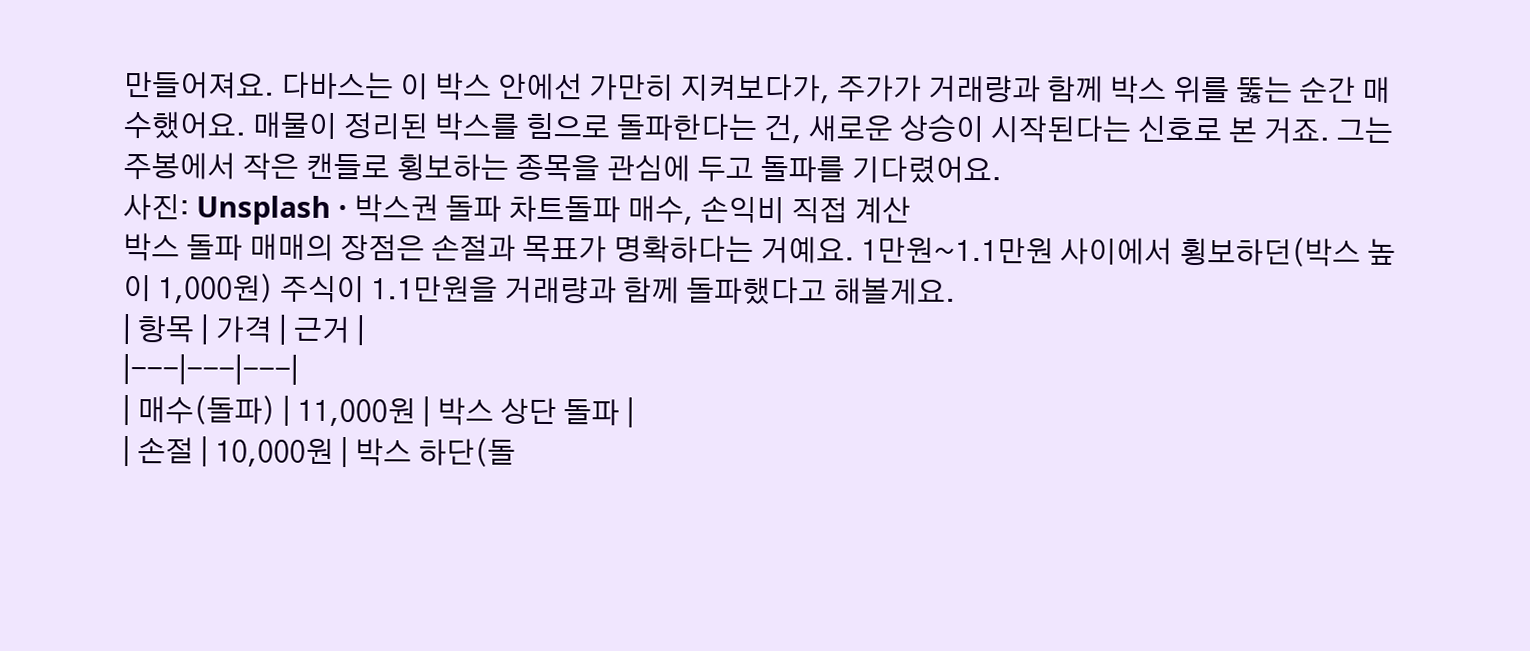만들어져요. 다바스는 이 박스 안에선 가만히 지켜보다가, 주가가 거래량과 함께 박스 위를 뚫는 순간 매수했어요. 매물이 정리된 박스를 힘으로 돌파한다는 건, 새로운 상승이 시작된다는 신호로 본 거죠. 그는 주봉에서 작은 캔들로 횡보하는 종목을 관심에 두고 돌파를 기다렸어요.
사진: Unsplash · 박스권 돌파 차트돌파 매수, 손익비 직접 계산
박스 돌파 매매의 장점은 손절과 목표가 명확하다는 거예요. 1만원~1.1만원 사이에서 횡보하던(박스 높이 1,000원) 주식이 1.1만원을 거래량과 함께 돌파했다고 해볼게요.
| 항목 | 가격 | 근거 |
|---|---|---|
| 매수(돌파) | 11,000원 | 박스 상단 돌파 |
| 손절 | 10,000원 | 박스 하단(돌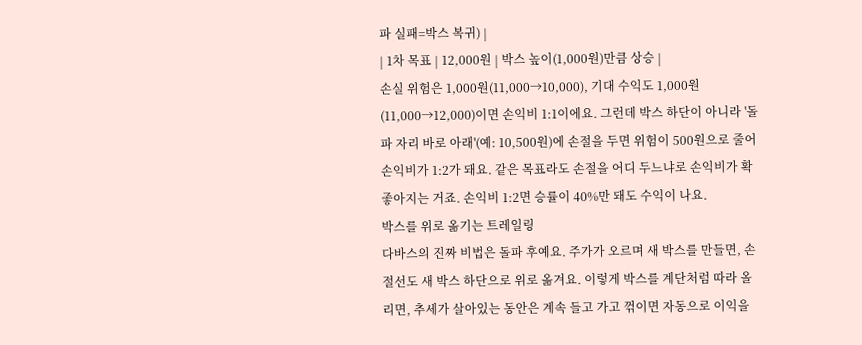파 실패=박스 복귀) |
| 1차 목표 | 12,000원 | 박스 높이(1,000원)만큼 상승 |
손실 위험은 1,000원(11,000→10,000), 기대 수익도 1,000원(11,000→12,000)이면 손익비 1:1이에요. 그런데 박스 하단이 아니라 '돌파 자리 바로 아래'(예: 10,500원)에 손절을 두면 위험이 500원으로 줄어 손익비가 1:2가 돼요. 같은 목표라도 손절을 어디 두느냐로 손익비가 확 좋아지는 거죠. 손익비 1:2면 승률이 40%만 돼도 수익이 나요.
박스를 위로 옮기는 트레일링
다바스의 진짜 비법은 돌파 후예요. 주가가 오르며 새 박스를 만들면, 손절선도 새 박스 하단으로 위로 옮겨요. 이렇게 박스를 계단처럼 따라 올리면, 추세가 살아있는 동안은 계속 들고 가고 꺾이면 자동으로 이익을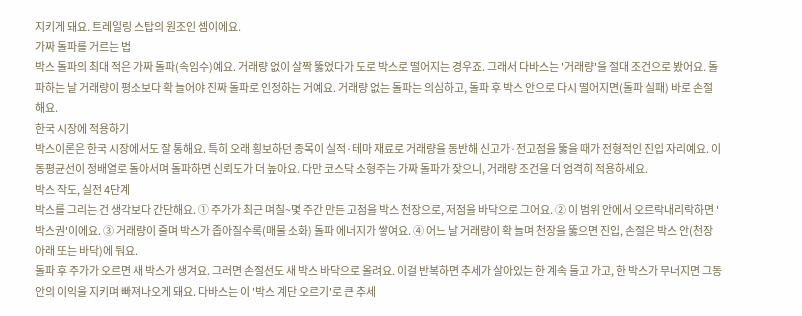지키게 돼요. 트레일링 스탑의 원조인 셈이에요.
가짜 돌파를 거르는 법
박스 돌파의 최대 적은 가짜 돌파(속임수)예요. 거래량 없이 살짝 뚫었다가 도로 박스로 떨어지는 경우죠. 그래서 다바스는 '거래량'을 절대 조건으로 봤어요. 돌파하는 날 거래량이 평소보다 확 늘어야 진짜 돌파로 인정하는 거예요. 거래량 없는 돌파는 의심하고, 돌파 후 박스 안으로 다시 떨어지면(돌파 실패) 바로 손절해요.
한국 시장에 적용하기
박스이론은 한국 시장에서도 잘 통해요. 특히 오래 횡보하던 종목이 실적·테마 재료로 거래량을 동반해 신고가·전고점을 뚫을 때가 전형적인 진입 자리예요. 이동평균선이 정배열로 돌아서며 돌파하면 신뢰도가 더 높아요. 다만 코스닥 소형주는 가짜 돌파가 잦으니, 거래량 조건을 더 엄격히 적용하세요.
박스 작도, 실전 4단계
박스를 그리는 건 생각보다 간단해요. ① 주가가 최근 며칠~몇 주간 만든 고점을 박스 천장으로, 저점을 바닥으로 그어요. ② 이 범위 안에서 오르락내리락하면 '박스권'이에요. ③ 거래량이 줄며 박스가 좁아질수록(매물 소화) 돌파 에너지가 쌓여요. ④ 어느 날 거래량이 확 늘며 천장을 뚫으면 진입, 손절은 박스 안(천장 아래 또는 바닥)에 둬요.
돌파 후 주가가 오르면 새 박스가 생겨요. 그러면 손절선도 새 박스 바닥으로 올려요. 이걸 반복하면 추세가 살아있는 한 계속 들고 가고, 한 박스가 무너지면 그동안의 이익을 지키며 빠져나오게 돼요. 다바스는 이 '박스 계단 오르기'로 큰 추세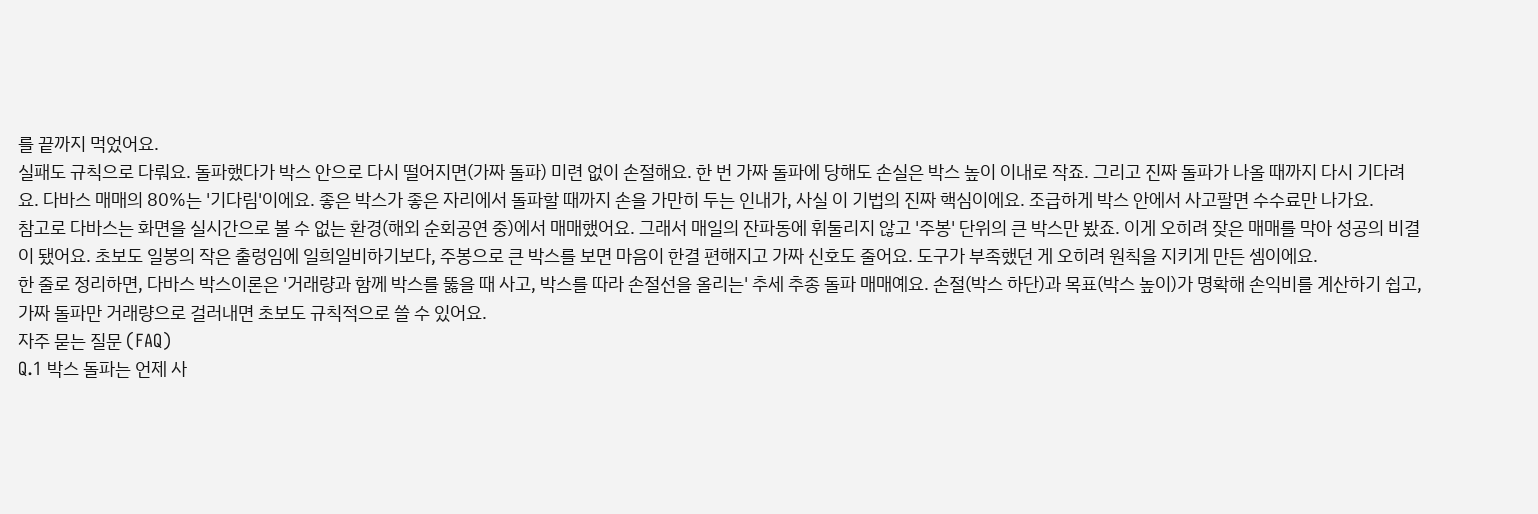를 끝까지 먹었어요.
실패도 규칙으로 다뤄요. 돌파했다가 박스 안으로 다시 떨어지면(가짜 돌파) 미련 없이 손절해요. 한 번 가짜 돌파에 당해도 손실은 박스 높이 이내로 작죠. 그리고 진짜 돌파가 나올 때까지 다시 기다려요. 다바스 매매의 80%는 '기다림'이에요. 좋은 박스가 좋은 자리에서 돌파할 때까지 손을 가만히 두는 인내가, 사실 이 기법의 진짜 핵심이에요. 조급하게 박스 안에서 사고팔면 수수료만 나가요.
참고로 다바스는 화면을 실시간으로 볼 수 없는 환경(해외 순회공연 중)에서 매매했어요. 그래서 매일의 잔파동에 휘둘리지 않고 '주봉' 단위의 큰 박스만 봤죠. 이게 오히려 잦은 매매를 막아 성공의 비결이 됐어요. 초보도 일봉의 작은 출렁임에 일희일비하기보다, 주봉으로 큰 박스를 보면 마음이 한결 편해지고 가짜 신호도 줄어요. 도구가 부족했던 게 오히려 원칙을 지키게 만든 셈이에요.
한 줄로 정리하면, 다바스 박스이론은 '거래량과 함께 박스를 뚫을 때 사고, 박스를 따라 손절선을 올리는' 추세 추종 돌파 매매예요. 손절(박스 하단)과 목표(박스 높이)가 명확해 손익비를 계산하기 쉽고, 가짜 돌파만 거래량으로 걸러내면 초보도 규칙적으로 쓸 수 있어요.
자주 묻는 질문 (FAQ)
Q.1 박스 돌파는 언제 사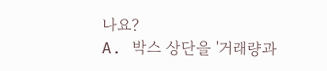나요?
A. 박스 상단을 '거래량과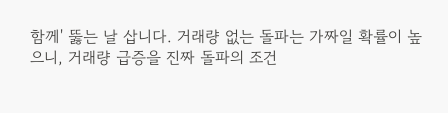함께' 뚫는 날 삽니다. 거래량 없는 돌파는 가짜일 확률이 높으니, 거래량 급증을 진짜 돌파의 조건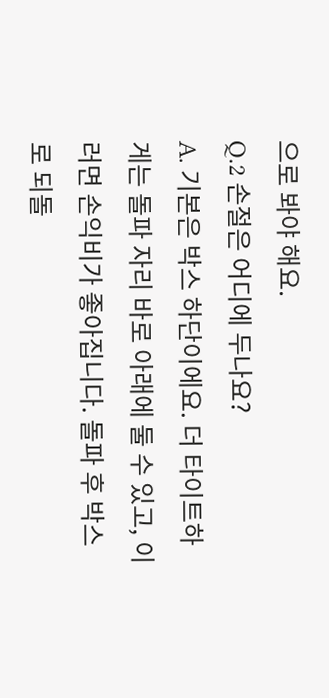으로 봐야 해요.
Q.2 손절은 어디에 두나요?
A. 기본은 박스 하단이에요. 더 타이트하게는 돌파 자리 바로 아래에 둘 수 있고, 이러면 손익비가 좋아집니다. 돌파 후 박스로 되돌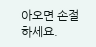아오면 손절하세요.